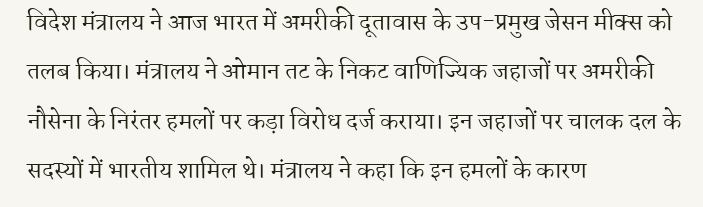विदेश मंत्रालय ने आज भारत में अमरीकी दूतावास के उप-प्रमुख जेसन मीक्स को तलब किया। मंत्रालय ने ओमान तट के निकट वाणिज्यिक जहाजों पर अमरीकी नौसेना के निरंतर हमलों पर कड़ा विरोध दर्ज कराया। इन जहाजों पर चालक दल के सदस्यों में भारतीय शामिल थे। मंत्रालय ने कहा कि इन हमलों के कारण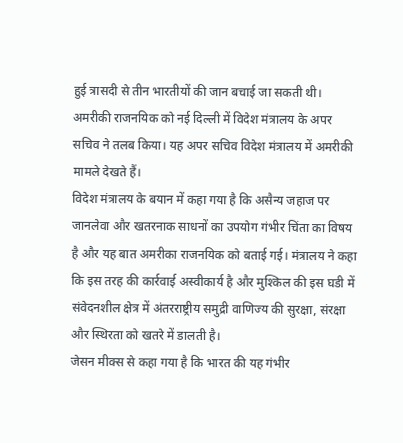हुई त्रासदी से तीन भारतीयों की जान बचाई जा सकती थी। अमरीकी राजनयिक को नई दिल्ली में विदेश मंत्रालय के अपर सचिव ने तलब किया। यह अपर सचिव विदेश मंत्रालय में अमरीकी मामले देखते हैं।
विदेश मंत्रालय के बयान में कहा गया है कि असैन्य जहाज पर जानलेवा और खतरनाक साधनों का उपयोग गंभीर चिंता का विषय है और यह बात अमरीका राजनयिक को बताई गई। मंत्रालय ने कहा कि इस तरह की कार्रवाई अस्वीकार्य है और मुश्किल की इस घडी में संवेदनशील क्षेत्र में अंतरराष्ट्रीय समुद्री वाणिज्य की सुरक्षा, संरक्षा और स्थिरता को खतरे में डालती है।
जेसन मीक्स से कहा गया है कि भारत की यह गंभीर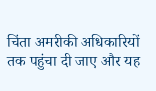चिंता अमरीकी अधिकारियों तक पहुंचा दी जाए और यह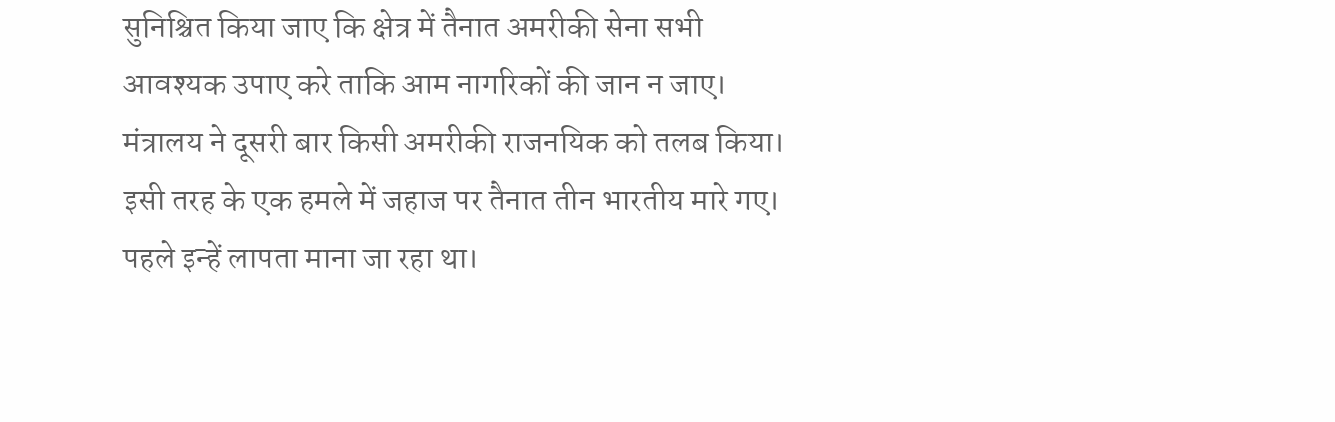सुनिश्चित किया जाए कि क्षेत्र में तैनात अमरीकी सेना सभी आवश्यक उपाए करे ताकि आम नागरिकों की जान न जाए।
मंत्रालय ने दूसरी बार किसी अमरीकी राजनयिक को तलब किया। इसी तरह के एक हमले में जहाज पर तैनात तीन भारतीय मारे गए। पहले इन्हें लापता माना जा रहा था।